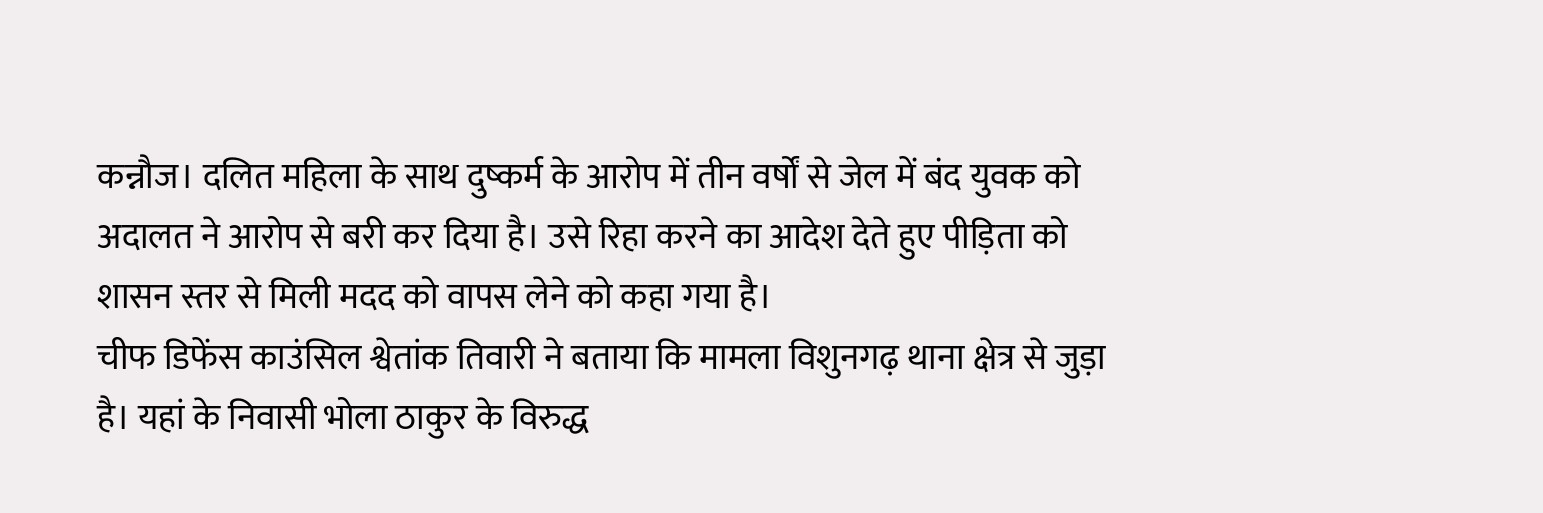कन्नौज। दलित महिला के साथ दुष्कर्म के आरोप में तीन वर्षों से जेल में बंद युवक को अदालत ने आरोप से बरी कर दिया है। उसे रिहा करने का आदेश देते हुए पीड़िता को शासन स्तर से मिली मदद को वापस लेने को कहा गया है।
चीफ डिफेंस काउंसिल श्वेतांक तिवारी ने बताया कि मामला विशुनगढ़ थाना क्षेत्र से जुड़ा है। यहां के निवासी भोला ठाकुर के विरुद्ध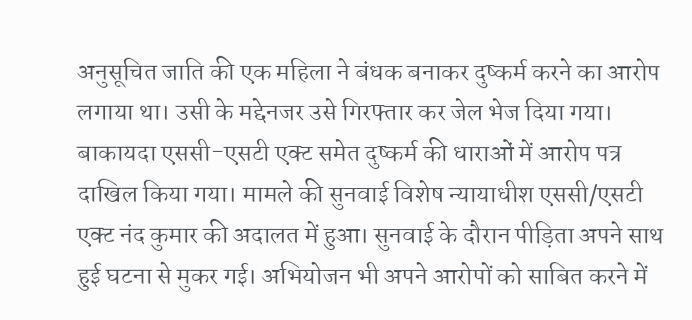अनुसूचित जाति की एक महिला ने बंधक बनाकर दुष्कर्म करने का आरोप लगाया था। उसी के मद्देनजर उसे गिरफ्तार कर जेल भेज दिया गया। बाकायदा एससी-एसटी एक्ट समेत दुष्कर्म की धाराओं में आरोप पत्र दाखिल किया गया। मामले की सुनवाई विशेष न्यायाधीश एससी/एसटी एक्ट नंद कुमार की अदालत में हुआ। सुनवाई के दौरान पीड़िता अपने साथ हुई घटना से मुकर गई। अभियोजन भी अपने आरोपों को साबित करने में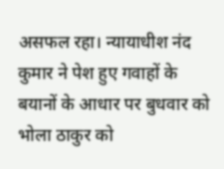असफल रहा। न्यायाधीश नंद कुमार ने पेश हुए गवाहों के बयानों के आधार पर बुधवार को भोला ठाकुर को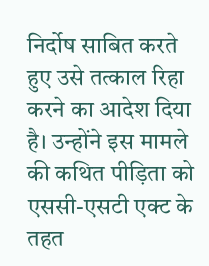निर्दोष साबित करते हुए उसे तत्काल रिहा करने का आदेश दिया है। उन्होंने इस मामले की कथित पीड़िता को एससी-एसटी एक्ट के तहत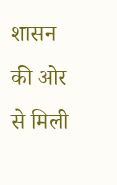शासन की ओर से मिली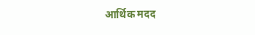आर्थिक मदद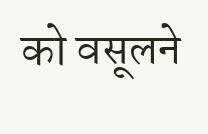को वसूलने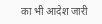का भी आदेश जारी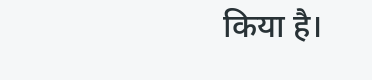किया है।